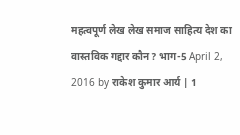महत्वपूर्ण लेख लेख समाज साहित्य देश का वास्तविक गद्दार कौन? भाग-5 April 2, 2016 by राकेश कुमार आर्य | 1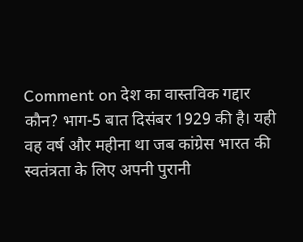Comment on देश का वास्तविक गद्दार कौन? भाग-5 बात दिसंबर 1929 की है। यही वह वर्ष और महीना था जब कांग्रेस भारत की स्वतंत्रता के लिए अपनी पुरानी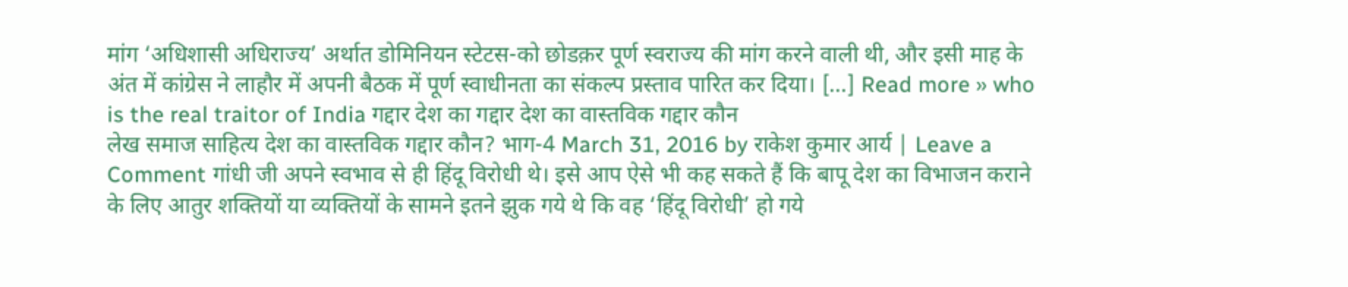मांग ‘अधिशासी अधिराज्य’ अर्थात डोमिनियन स्टेटस-को छोडक़र पूर्ण स्वराज्य की मांग करने वाली थी, और इसी माह के अंत में कांग्रेस ने लाहौर में अपनी बैठक में पूर्ण स्वाधीनता का संकल्प प्रस्ताव पारित कर दिया। […] Read more » who is the real traitor of India गद्दार देश का गद्दार देश का वास्तविक गद्दार कौन
लेख समाज साहित्य देश का वास्तविक गद्दार कौन? भाग-4 March 31, 2016 by राकेश कुमार आर्य | Leave a Comment गांधी जी अपने स्वभाव से ही हिंदू विरोधी थे। इसे आप ऐसे भी कह सकते हैं कि बापू देश का विभाजन कराने के लिए आतुर शक्तियों या व्यक्तियों के सामने इतने झुक गये थे कि वह ‘हिंदू विरोधी’ हो गये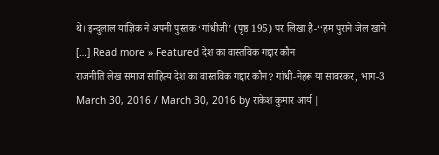थे। इन्दुलाल याज्ञिक ने अपनी पुस्तक ‘गांधीजी’ (पृष्ठ 195) पर लिखा है-‘‘हम पुराने जेल खाने […] Read more » Featured देश का वास्तविक गद्दार कौन
राजनीति लेख समाज साहित्य देश का वास्तविक गद्दार कौन? गांधी-नेहरू या सावरकर, भाग-3 March 30, 2016 / March 30, 2016 by राकेश कुमार आर्य |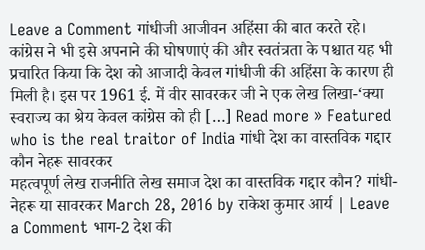Leave a Comment गांधीजी आजीवन अहिंसा की बात करते रहे। कांग्रेस ने भी इसे अपनाने की घोषणाएं की और स्वतंत्रता के पश्चात यह भी प्रचारित किया कि देश को आजादी केवल गांधीजी की अहिंसा के कारण ही मिली है। इस पर 1961 ई. में वीर सावरकर जी ने एक लेख लिखा-‘क्या स्वराज्य का श्रेय केवल कांग्रेस को ही […] Read more » Featured who is the real traitor of India गांधी देश का वास्तविक गद्दार कौन नेहरू सावरकर
महत्वपूर्ण लेख राजनीति लेख समाज देश का वास्तविक गद्दार कौन? गांधी-नेहरू या सावरकर March 28, 2016 by राकेश कुमार आर्य | Leave a Comment भाग-2 देश की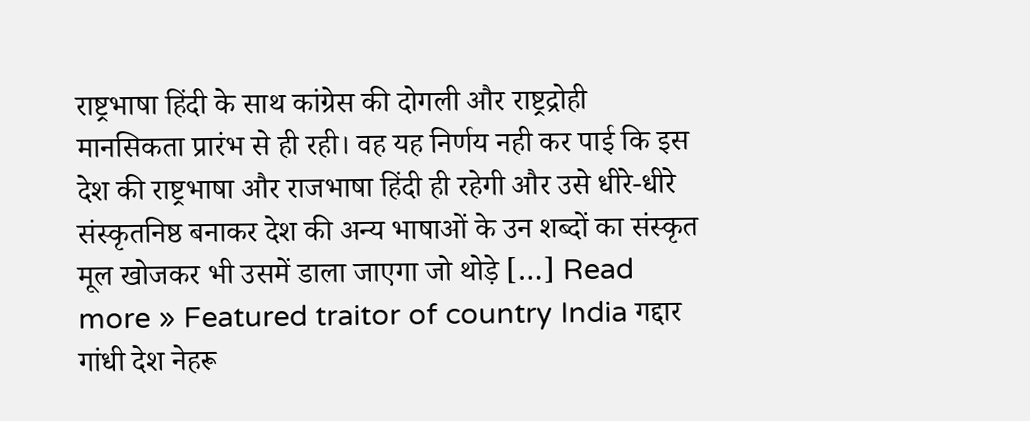राष्ट्रभाषा हिंदी के साथ कांग्रेस की दोगली और राष्ट्रद्रोही मानसिकता प्रारंभ से ही रही। वह यह निर्णय नही कर पाई कि इस देश की राष्ट्रभाषा और राजभाषा हिंदी ही रहेगी और उसे धीरे-धीरे संस्कृतनिष्ठ बनाकर देश की अन्य भाषाओं के उन शब्दों का संस्कृत मूल खोजकर भी उसमें डाला जाएगा जो थोड़े […] Read more » Featured traitor of country India गद्दार गांधी देश नेहरू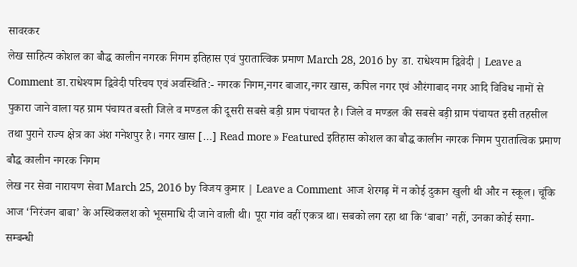सावरकर
लेख साहित्य कोशल का बौद्ध कालीन नगरक निगम इतिहास एवं पुरातात्विक प्रमाण March 28, 2016 by डा. राधेश्याम द्विवेदी | Leave a Comment डा.राधेश्याम द्विवेदी परिचय एवं अवस्थिति:- नगरक निगम,नगर बाजार,नगर खास, कपिल नगर एवं औरंगाबाद नगर आदि विविध नामों से पुकारा जाने वाला यह ग्राम पंचायत बस्ती जिले व मण्डल की दूसरी सबसे बड़ी ग्राम पंचायत है। जिले व मण्डल की सबसे बड़ी ग्राम पंचायत इसी तहसील तथा पुराने राज्य क्षेत्र का अंश गनेशपुर है। नगर खास […] Read more » Featured इतिहास कोशल का बौद्ध कालीन नगरक निगम पुरातात्विक प्रमाण बौद्ध कालीन नगरक निगम
लेख नर सेवा नारायण सेवा March 25, 2016 by विजय कुमार | Leave a Comment आज शेरगढ़ में न कोई दुकान खुली थी और न स्कूल। चूंकि आज ‘निरंजन बाबा’ के अस्थिकलश को भूसमाधि दी जाने वाली थी। पूरा गांव वहीं एकत्र था। सबको लग रहा था कि ‘बाबा’ नहीं, उनका कोई सगा-सम्बन्धी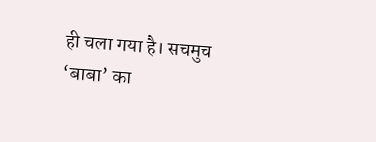ही चला गया है। सचमुच ‘बाबा’ का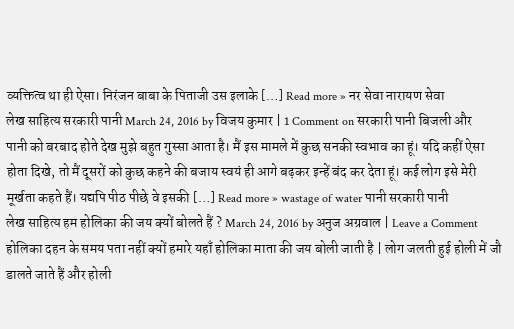व्यक्तित्व था ही ऐसा। निरंजन बाबा के पिताजी उस इलाके […] Read more » नर सेवा नारायण सेवा
लेख साहित्य सरकारी पानी March 24, 2016 by विजय कुमार | 1 Comment on सरकारी पानी बिजली और पानी को बरबाद होते देख मुझे बहुत गुस्सा आता है। मैं इस मामले में कुछ सनकी स्वभाव का हूं। यदि कहीं ऐसा होता दिखे, तो मैं दूसरों को कुछ कहने की बजाय स्वयं ही आगे बढ़कर इन्हें बंद कर देता हूं। कई लोग इसे मेरी मूर्खता कहते हैं। यद्यपि पीठ पीछे वे इसकी […] Read more » wastage of water पानी सरकारी पानी
लेख साहित्य हम होलिका की जय क्यों बोलते हैं ? March 24, 2016 by अनुज अग्रवाल | Leave a Comment होलिका दहन के समय पता नहीं क्यों हमारे यहाँ होलिका माता की जय बोली जाती है | लोग जलती हुई होली में जौ डालते जाते हैं और होली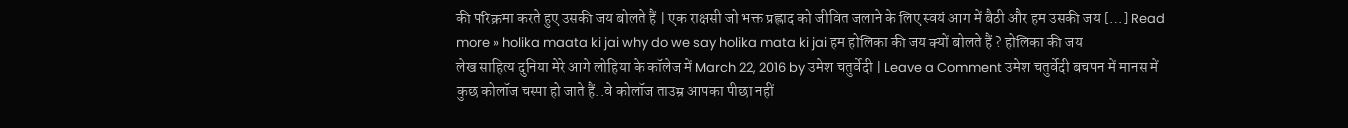की परिक्रमा करते हुए उसकी जय बोलते हैं | एक राक्षसी जो भक्त प्रह्लाद को जीवित जलाने के लिए स्वयं आग में बैठी और हम उसकी जय […] Read more » holika maata ki jai why do we say holika mata ki jai हम होलिका की जय क्यों बोलते हैं ? होलिका की जय
लेख साहित्य दुनिया मेरे आगे लोहिया के कॉलेज में March 22, 2016 by उमेश चतुर्वेदी | Leave a Comment उमेश चतुर्वेदी बचपन में मानस में कुछ कोलॉज चस्पा हो जाते हैं..वे कोलॉज ताउम्र आपका पीछा नहीं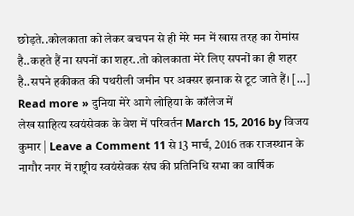छोड़ते..कोलकाता को लेकर बचपन से ही मेरे मन में खास तरह का रोमांस है..कहते हैं ना सपनों का शहर..तो कोलकाता मेरे लिए सपनों का ही शहर है..सपने हकीकत की पथरीली जमीन पर अक्सर झनाक से टूट जाते हैं। […] Read more » दुनिया मेरे आगे लोहिया के कॉलेज में
लेख साहित्य स्वयंसेवक के वेश में परिवर्तन March 15, 2016 by विजय कुमार | Leave a Comment 11 से 13 मार्च, 2016 तक राजस्थान के नागौर नगर में राष्ट्रीय स्वयंसेवक संघ की प्रतिनिधि सभा का वार्षिक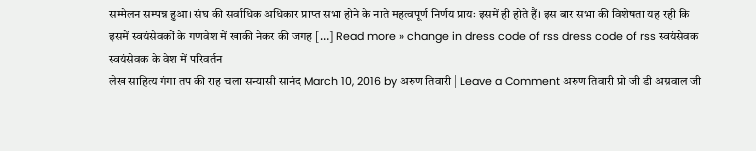सम्मेलन सम्पन्न हुआ। संघ की सर्वाधिक अधिकार प्राप्त सभा होने के नाते महत्वपूर्ण निर्णय प्रायः इसमें ही होते हैं। इस बार सभा की विशेषता यह रही कि इसमें स्वयंसेवकों के गणवेश में खाकी नेकर की जगह […] Read more » change in dress code of rss dress code of rss स्वयंसेवक स्वयंसेवक के वेश में परिवर्तन
लेख साहित्य गंगा तप की राह चला सन्यासी सानंद March 10, 2016 by अरुण तिवारी | Leave a Comment अरुण तिवारी प्रो जी डी अग्रवाल जी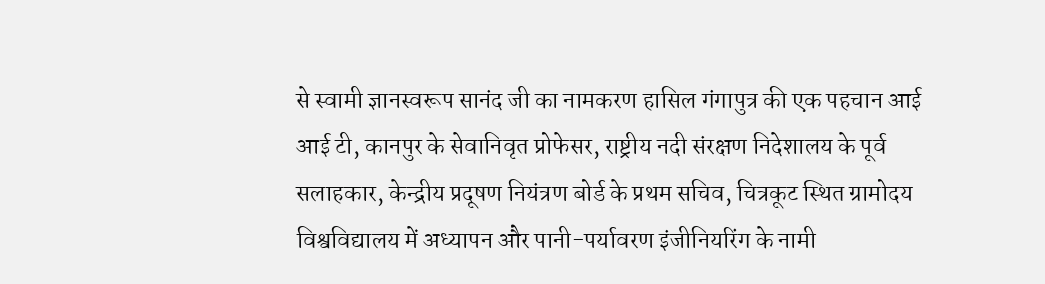से स्वामी ज्ञानस्वरूप सानंद जी का नामकरण हासिल गंगापुत्र की एक पहचान आई आई टी, कानपुर के सेवानिवृत प्रोफेसर, राष्ट्रीय नदी संरक्षण निदेशालय के पूर्व सलाहकार, केन्द्रीय प्रदूषण नियंत्रण बोर्ड के प्रथम सचिव, चित्रकूट स्थित ग्रामोदय विश्वविद्यालय में अध्यापन और पानी-पर्यावरण इंजीनियरिंग के नामी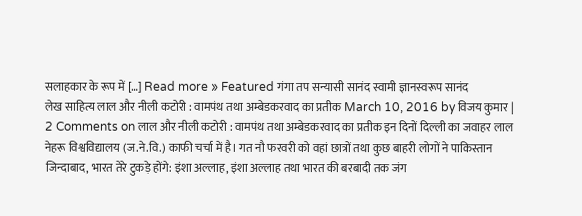सलाहकार के रूप में […] Read more » Featured गंगा तप सन्यासी सानंद स्वामी ज्ञानस्वरूप सानंद
लेख साहित्य लाल और नीली कटोरी : वामपंथ तथा अम्बेडकरवाद का प्रतीक March 10, 2016 by विजय कुमार | 2 Comments on लाल और नीली कटोरी : वामपंथ तथा अम्बेडकरवाद का प्रतीक इन दिनों दिल्ली का जवाहर लाल नेहरू विश्वविद्यालय (ज.ने.वि.) काफी चर्चा में है। गत नौ फरवरी को वहां छात्रों तथा कुछ बाहरी लोगों ने पाकिस्तान जिन्दाबाद, भारत तेरे टुकड़े होंगे: इंशा अल्लाह, इंशा अल्लाह तथा भारत की बरबादी तक जंग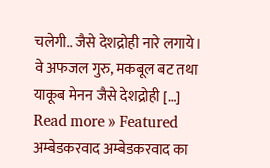चलेगी.. जैसे देशद्रोही नारे लगाये। वे अफजल गुरु, मकबूल बट तथा याकूब मेनन जैसे देशद्रोही […] Read more » Featured अम्बेडकरवाद अम्बेडकरवाद का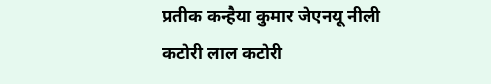प्रतीक कन्हैया कुमार जेएनयू नीली कटोरी लाल कटोरी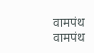वामपंथ वामपंथ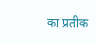का प्रतीक